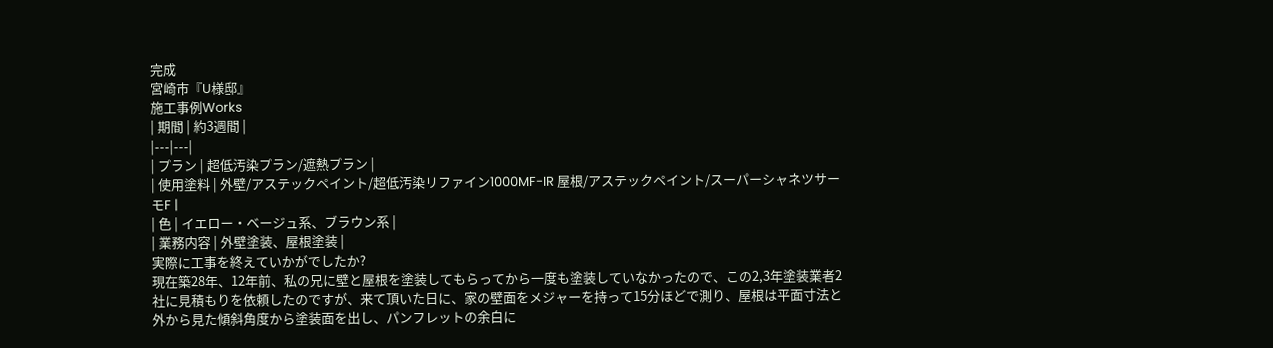完成
宮崎市『U様邸』
施工事例Works
| 期間 | 約3週間 |
|---|---|
| プラン | 超低汚染プラン/遮熱プラン |
| 使用塗料 | 外壁/アステックペイント/超低汚染リファイン1000MF-IR 屋根/アステックペイント/スーパーシャネツサーモF |
| 色 | イエロー・ベージュ系、ブラウン系 |
| 業務内容 | 外壁塗装、屋根塗装 |
実際に工事を終えていかがでしたか?
現在築28年、12年前、私の兄に壁と屋根を塗装してもらってから一度も塗装していなかったので、この2,3年塗装業者2社に見積もりを依頼したのですが、来て頂いた日に、家の壁面をメジャーを持って15分ほどで測り、屋根は平面寸法と外から見た傾斜角度から塗装面を出し、パンフレットの余白に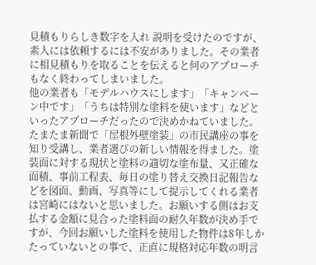見積もりらしき数字を入れ 説明を受けたのですが、素人には依頼するには不安がありました。その業者に相見積もりを取ることを伝えると何のアプローチもなく終わってしまいました。
他の業者も「モデルハウスにします」「キャンペーン中です」「うちは特別な塗料を使います」などといったアプローチだったので決めかねていました。たまたま新聞で「屋根外壁塗装」の市民講座の事を知り受講し、業者選びの新しい情報を得ました。塗装面に対する現状と塗料の適切な塗布量、又正確な面積、事前工程表、毎日の塗り替え交換日記報告などを図面、動画、写真等にして提示してくれる業者は宮崎にはないと思いました。お願いする側はお支払する金額に見合った塗料面の耐久年数が決め手ですが、今回お願いした塗料を使用した物件は8年しかたっていないとの事で、正直に規格対応年数の明言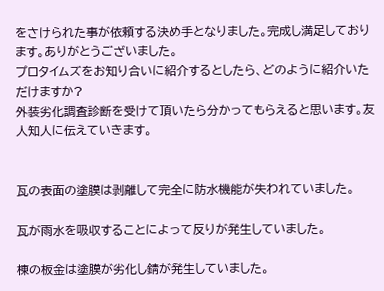をさけられた事が依頼する決め手となりました。完成し満足しております。ありがとうございました。
プロタイムズをお知り合いに紹介するとしたら、どのように紹介いただけますか?
外装劣化調査診断を受けて頂いたら分かってもらえると思います。友人知人に伝えていきます。


瓦の表面の塗膜は剥離して完全に防水機能が失われていました。

瓦が雨水を吸収することによって反りが発生していました。

棟の板金は塗膜が劣化し錆が発生していました。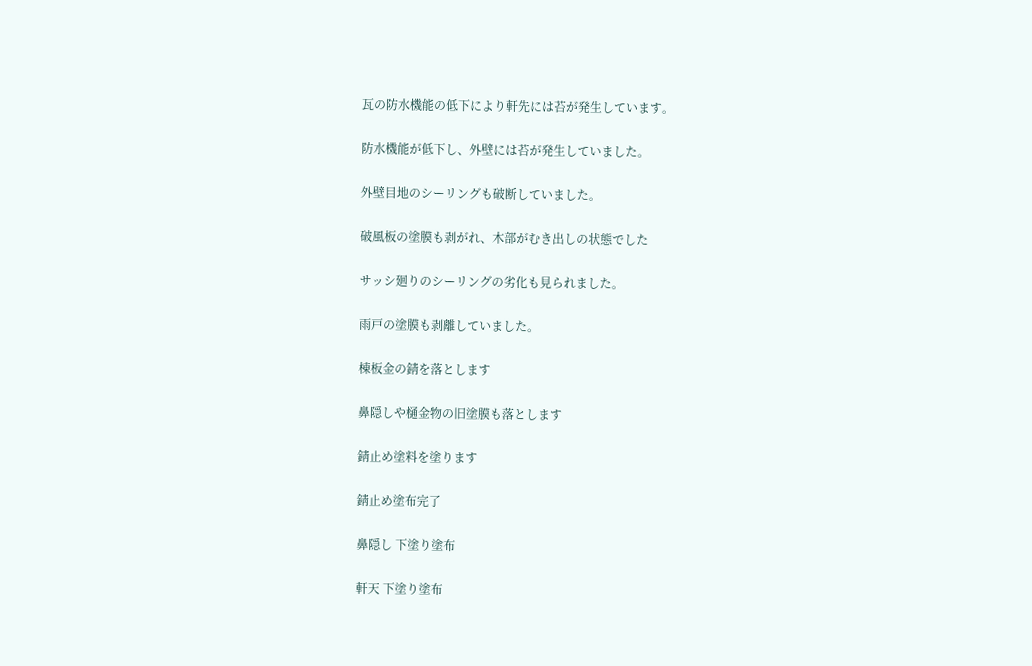瓦の防水機能の低下により軒先には苔が発生しています。

防水機能が低下し、外壁には苔が発生していました。

外壁目地のシーリングも破断していました。

破風板の塗膜も剥がれ、木部がむき出しの状態でした

サッシ廻りのシーリングの劣化も見られました。

雨戸の塗膜も剥離していました。

棟板金の錆を落とします

鼻隠しや樋金物の旧塗膜も落とします

錆止め塗料を塗ります

錆止め塗布完了

鼻隠し 下塗り塗布

軒天 下塗り塗布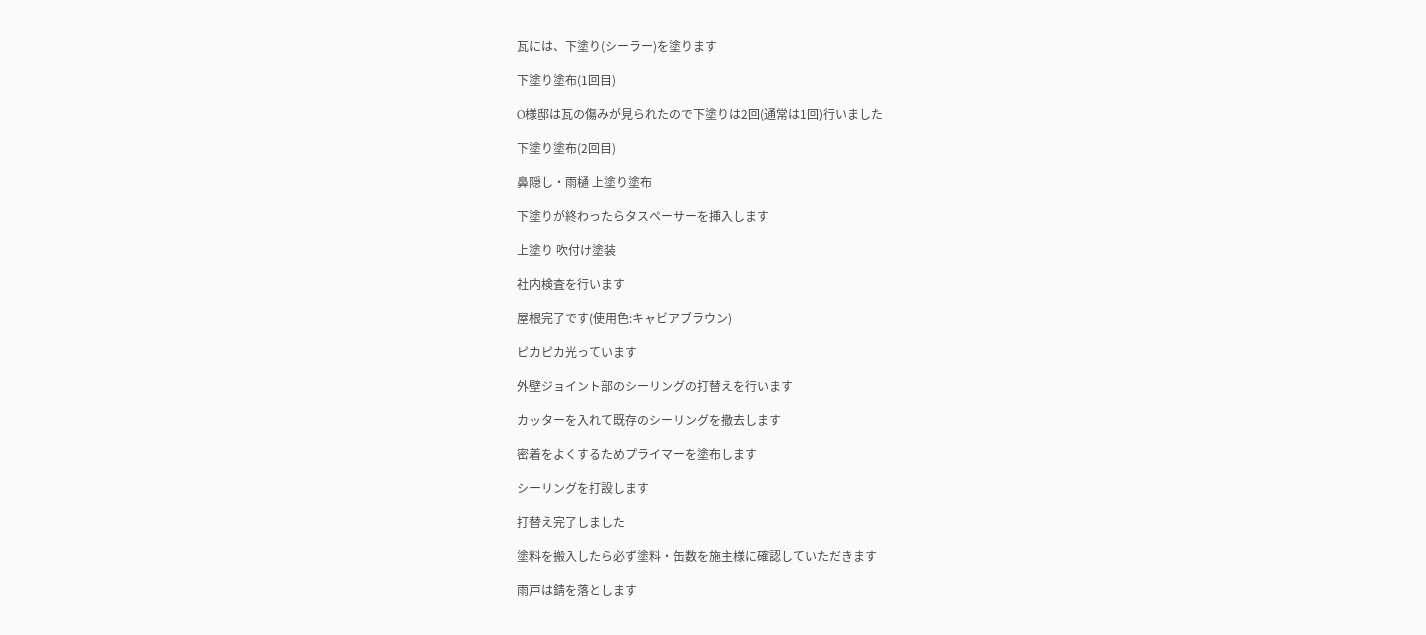瓦には、下塗り(シーラー)を塗ります

下塗り塗布(1回目)

O様邸は瓦の傷みが見られたので下塗りは2回(通常は1回)行いました

下塗り塗布(2回目)

鼻隠し・雨樋 上塗り塗布

下塗りが終わったらタスペーサーを挿入します

上塗り 吹付け塗装

社内検査を行います

屋根完了です(使用色:キャビアブラウン)

ピカピカ光っています

外壁ジョイント部のシーリングの打替えを行います

カッターを入れて既存のシーリングを撤去します

密着をよくするためプライマーを塗布します

シーリングを打設します

打替え完了しました

塗料を搬入したら必ず塗料・缶数を施主様に確認していただきます

雨戸は錆を落とします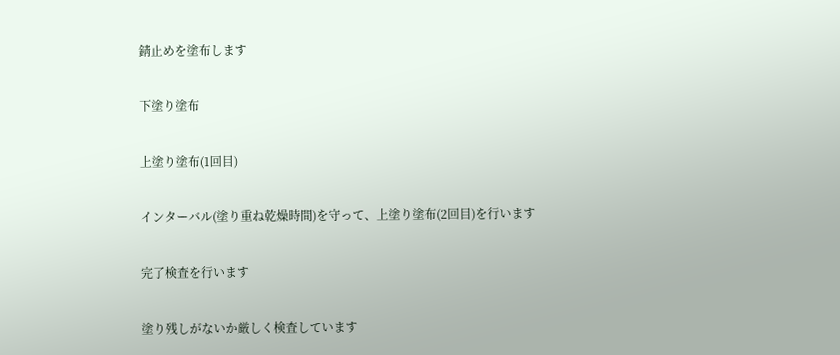錆止めを塗布します

下塗り塗布

上塗り塗布(1回目)

インターバル(塗り重ね乾燥時間)を守って、上塗り塗布(2回目)を行います

完了検査を行います

塗り残しがないか厳しく検査しています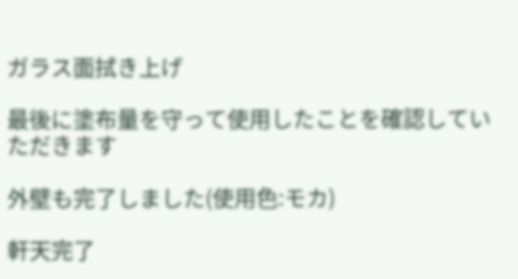ガラス面拭き上げ

最後に塗布量を守って使用したことを確認していただきます

外壁も完了しました(使用色:モカ)

軒天完了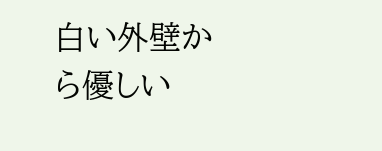白い外壁から優しい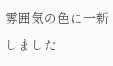雰囲気の色に一新しました